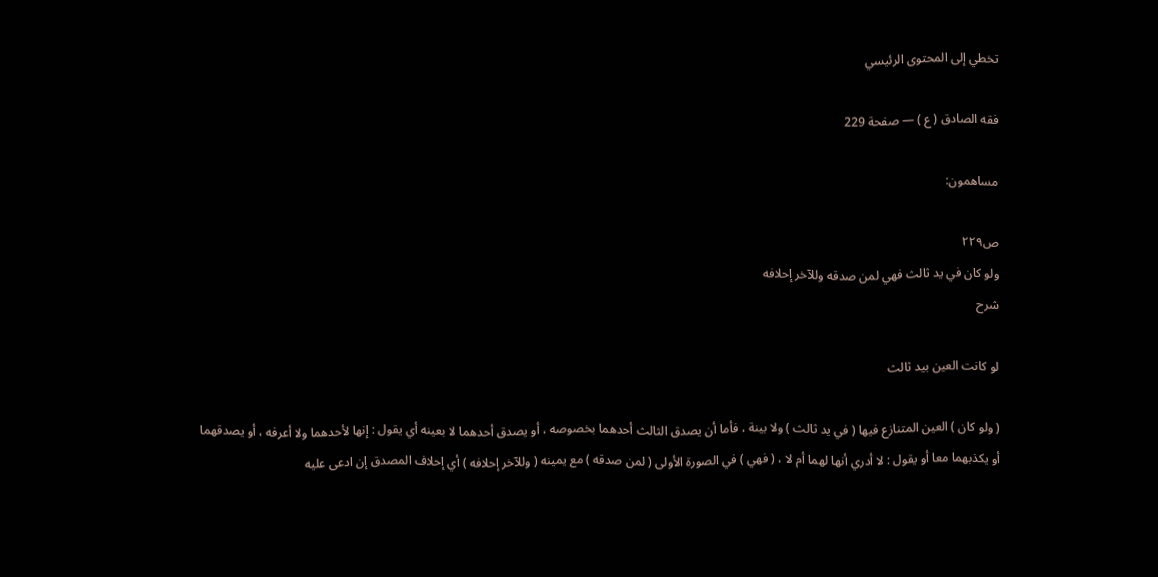تخطي إلى المحتوى الرئيسي

فقه الصادق ( ع ) — صفحة 229

مساهمون:

ص٢٢٩
ولو كان في يد ثالث فهي لمن صدقه وللآخر إحلافه
شرح

لو كانت العين بيد ثالث

( ولو كان ) العين المتنازع فيها ( في يد ثالث ) ولا بينة ، فأما أن يصدق الثالث أحدهما بخصوصه ، أو يصدق أحدهما لا بعينه أي يقول : إنها لأحدهما ولا أعرفه ، أو يصدقهما أو يكذبهما معا أو يقول : لا أدري أنها لهما أم لا ، ( فهي ) في الصورة الأولى ( لمن صدقه ) مع يمينه ( وللآخر إحلافه ) أي إحلاف المصدق إن ادعى عليه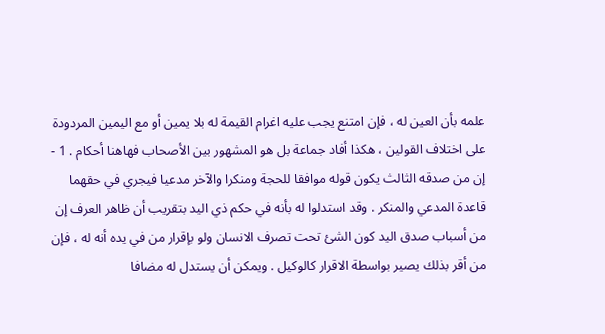علمه بأن العين له ، فإن امتنع يجب عليه اغرام القيمة له بلا يمين أو مع اليمين المردودة على اختلاف القولين ، هكذا أفاد جماعة بل هو المشهور بين الأصحاب فهاهنا أحكام . 1 - إن من صدقه الثالث يكون قوله موافقا للحجة ومنكرا والآخر مدعيا فيجري في حقهما قاعدة المدعي والمنكر . وقد استدلوا له بأنه في حكم ذي اليد بتقريب أن ظاهر العرف إن من أسباب صدق اليد كون الشئ تحت تصرف الانسان ولو بإقرار من في يده أنه له ، فإن من أقر بذلك يصير بواسطة الاقرار كالوكيل . ويمكن أن يستدل له مضافا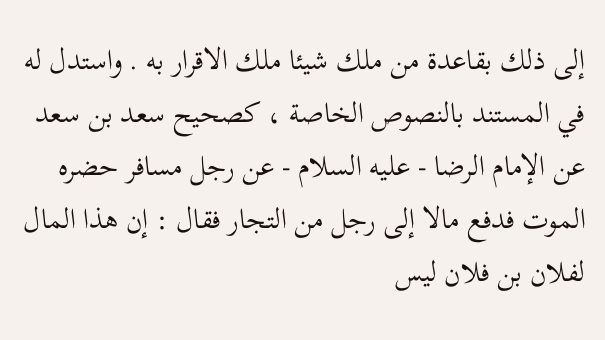إلى ذلك بقاعدة من ملك شيئا ملك الاقرار به . واستدل له في المستند بالنصوص الخاصة ، كصحيح سعد بن سعد عن الإمام الرضا - عليه السلام - عن رجل مسافر حضره الموت فدفع مالا إلى رجل من التجار فقال : إن هذا المال لفلان بن فلان ليس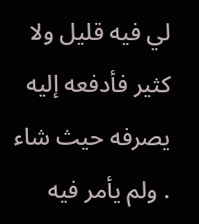لي فيه قليل ولا كثير فأدفعه إليه يصرفه حيث شاء . ولم يأمر فيه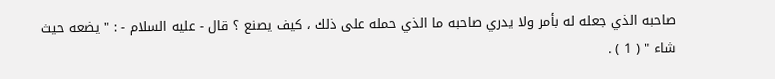صاحبه الذي جعله له بأمر ولا يدري صاحبه ما الذي حمله على ذلك ، كيف يصنع ؟ قال - عليه السلام - : " يضعه حيث شاء " ( 1 ) .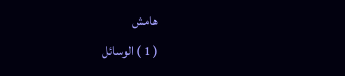هامش
( 1 ) الوسائل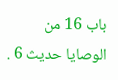باب 16 من الوصايا حديث 6 .